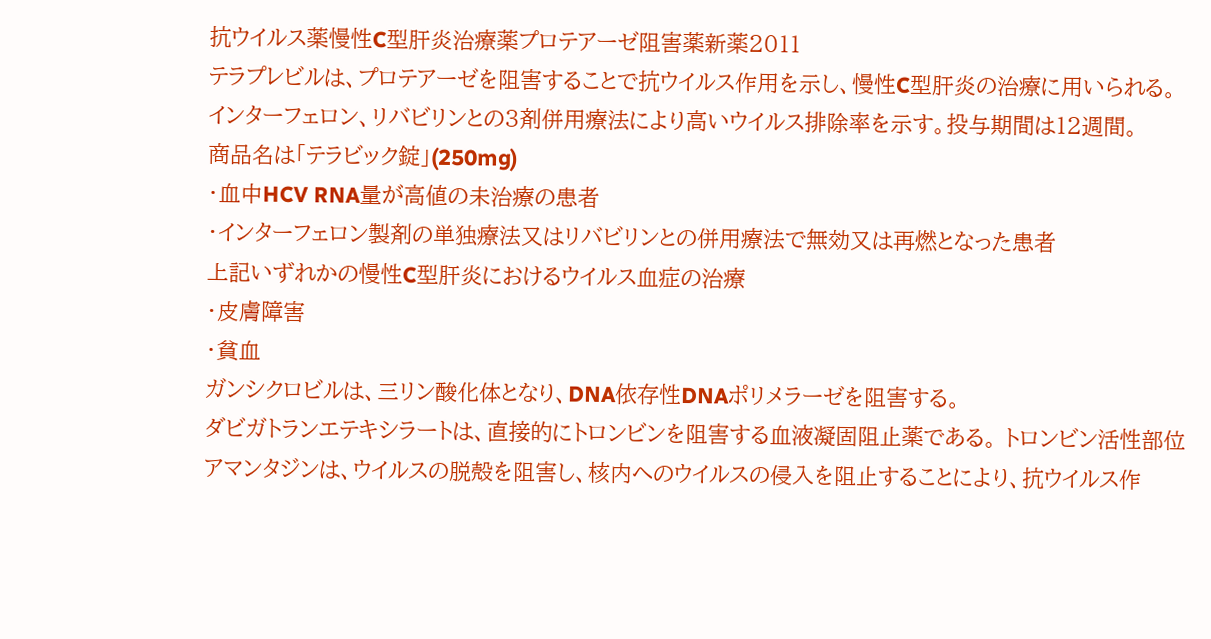抗ウイルス薬慢性C型肝炎治療薬プロテアーゼ阻害薬新薬2011
テラプレビルは、プロテアーゼを阻害することで抗ウイルス作用を示し、慢性C型肝炎の治療に用いられる。
インターフェロン、リバビリンとの3剤併用療法により高いウイルス排除率を示す。投与期間は12週間。
商品名は「テラビック錠」(250mg)
・血中HCV RNA量が高値の未治療の患者
・インターフェロン製剤の単独療法又はリバビリンとの併用療法で無効又は再燃となった患者
上記いずれかの慢性C型肝炎におけるウイルス血症の治療
・皮膚障害
・貧血
ガンシクロビルは、三リン酸化体となり、DNA依存性DNAポリメラーゼを阻害する。
ダビガトランエテキシラートは、直接的にトロンビンを阻害する血液凝固阻止薬である。 トロンビン活性部位
アマンタジンは、ウイルスの脱殻を阻害し、核内へのウイルスの侵入を阻止することにより、抗ウイルス作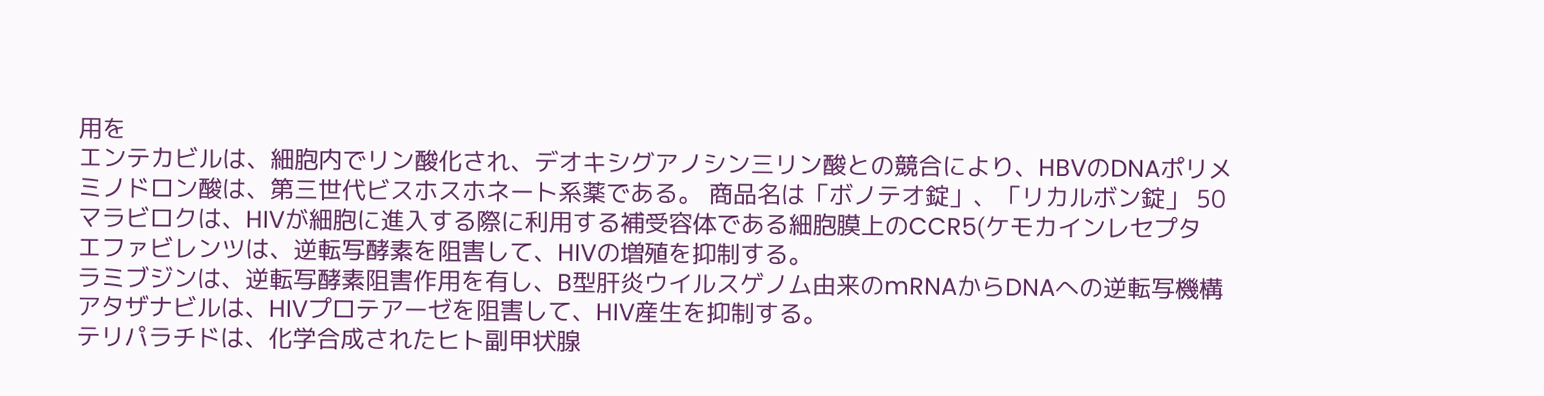用を
エンテカビルは、細胞内でリン酸化され、デオキシグアノシン三リン酸との競合により、HBVのDNAポリメ
ミノドロン酸は、第三世代ビスホスホネート系薬である。 商品名は「ボノテオ錠」、「リカルボン錠」 50
マラビロクは、HIVが細胞に進入する際に利用する補受容体である細胞膜上のCCR5(ケモカインレセプタ
エファビレンツは、逆転写酵素を阻害して、HIVの増殖を抑制する。
ラミブジンは、逆転写酵素阻害作用を有し、B型肝炎ウイルスゲノム由来のmRNAからDNAへの逆転写機構
アタザナビルは、HIVプロテアーゼを阻害して、HIV産生を抑制する。
テリパラチドは、化学合成されたヒト副甲状腺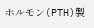ホルモン(PTH)製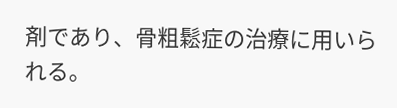剤であり、骨粗鬆症の治療に用いられる。